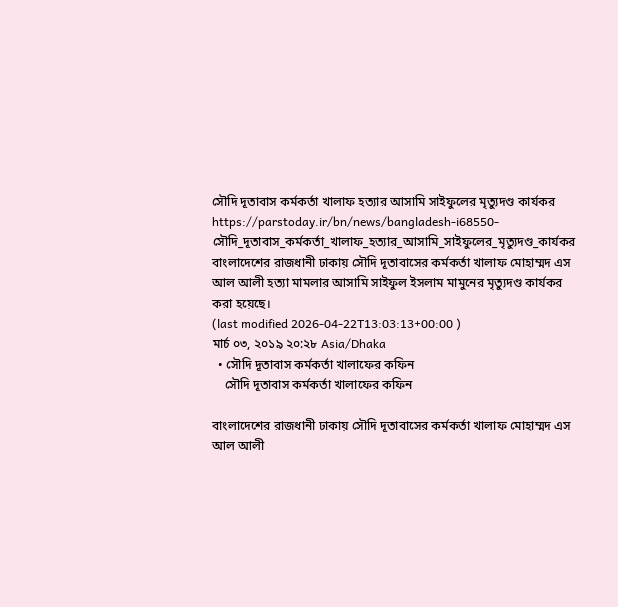সৌদি দূতাবাস কর্মকর্তা খালাফ হত্যার আসামি সাইফুলের মৃত্যুদণ্ড কার্যকর
https://parstoday.ir/bn/news/bangladesh-i68550-সৌদি_দূতাবাস_কর্মকর্তা_খালাফ_হত্যার_আসামি_সাইফুলের_মৃত্যুদণ্ড_কার্যকর
বাংলাদেশের রাজধানী ঢাকায় সৌদি দূতাবাসের কর্মকর্তা খালাফ মোহাম্মদ এস আল আলী হত্যা মামলার আসামি সাইফুল ইসলাম মামুনের মৃত্যুদণ্ড কার্যকর করা হয়েছে।
(last modified 2026-04-22T13:03:13+00:00 )
মার্চ ০৩, ২০১৯ ২০:২৮ Asia/Dhaka
  • সৌদি দূতাবাস কর্মকর্তা খালাফের কফিন
    সৌদি দূতাবাস কর্মকর্তা খালাফের কফিন

বাংলাদেশের রাজধানী ঢাকায় সৌদি দূতাবাসের কর্মকর্তা খালাফ মোহাম্মদ এস আল আলী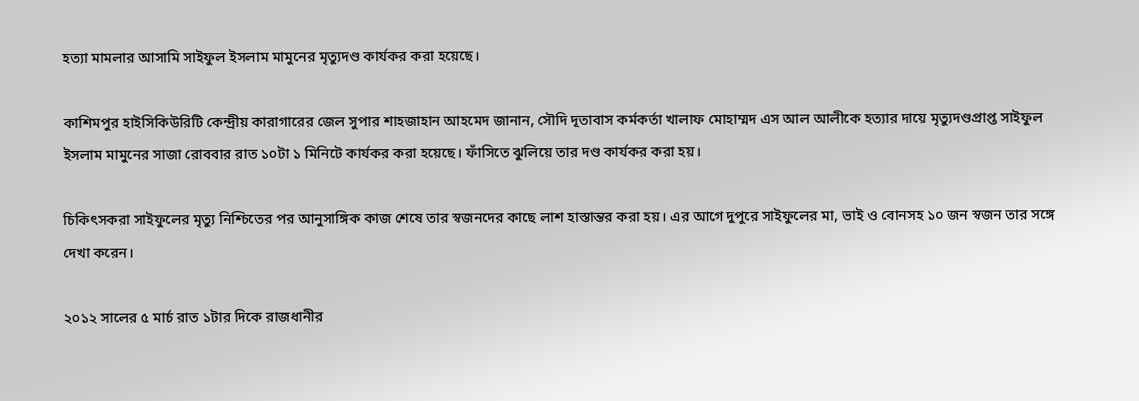হত্যা মামলার আসামি সাইফুল ইসলাম মামুনের মৃত্যুদণ্ড কার্যকর করা হয়েছে।

কাশিমপুর হাইসিকিউরিটি কেন্দ্রীয় কারাগারের জেল সুপার শাহজাহান আহমেদ জানান, সৌদি দূতাবাস কর্মকর্তা খালাফ মোহাম্মদ এস আল আলীকে হত্যার দায়ে মৃত্যুদণ্ডপ্রাপ্ত সাইফুল ইসলাম মামুনের সাজা রোববার রাত ১০টা ১ মিনিটে কার্যকর করা হয়েছে। ফাঁসিতে ঝুলিয়ে তার দণ্ড কার্যকর করা হয়।

চিকিৎসকরা সাইফুলের মৃত্যু নিশ্চিতের পর আনুসাঙ্গিক কাজ শেষে তার স্বজনদের কাছে লাশ হাস্তান্তর করা হয়। এর আগে দুপুরে সাইফুলের মা, ভাই ও বোনসহ ১০ জন স্বজন তার সঙ্গে দেখা করেন।

২০১২ সালের ৫ মার্চ রাত ১টার দিকে রাজধানীর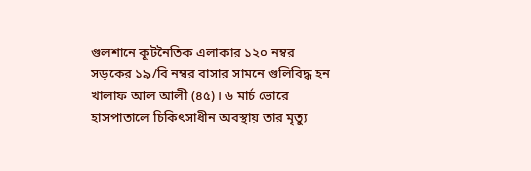গুলশানে কূটনৈতিক এলাকার ১২০ নম্বর সড়কের ১৯/বি নম্বর বাসার সামনে গুলিবিদ্ধ হন খালাফ আল আলী (৪৫)। ৬ মার্চ ভোরে হাসপাতালে চিকিৎসাধীন অবস্থায় তার মৃত্যু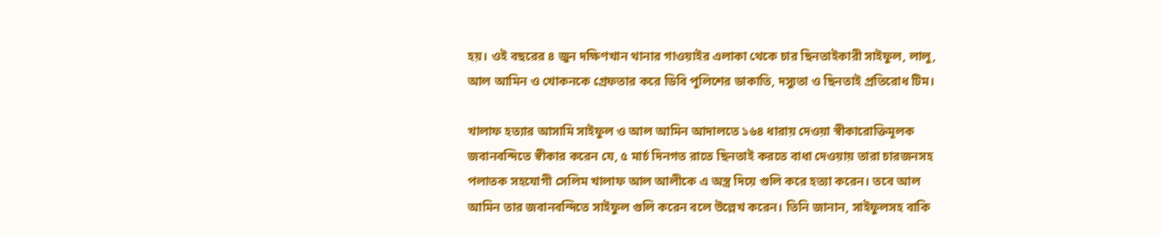হয়। ওই বছরের ৪ জুন দক্ষিণখান থানার গাওয়াইর এলাকা থেকে চার ছিনতাইকারী সাইফুল, লালু, আল আমিন ও খোকনকে গ্রেফতার করে ডিবি পুলিশের ডাকাতি, দস্যুতা ও ছিনতাই প্রতিরোধ টিম।

খালাফ হত্যার আসামি সাইফুল ও আল আমিন আদালতে ১৬৪ ধারায় দেওয়া স্বীকারোক্তিমূলক জবানবন্দিতে স্বীকার করেন যে, ৫ মার্চ দিনগত রাতে ছিনতাই করতে বাধা দেওয়ায় তারা চারজনসহ পলাতক সহযোগী সেলিম খালাফ আল আলীকে এ অস্ত্র দিয়ে গুলি করে হত্যা করেন। তবে আল আমিন তার জবানবন্দিতে সাইফুল গুলি করেন বলে উল্লেখ করেন। তিনি জানান, সাইফুলসহ বাকি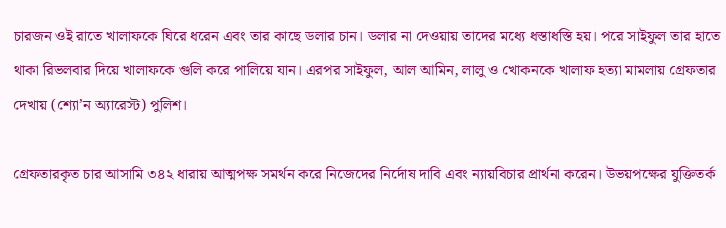চারজন ওই রাতে খালাফকে ঘিরে ধরেন এবং তার কাছে ডলার চান। ডলার না দেওয়ায় তাদের মধ্যে ধস্তাধস্তি হয়। পরে সাইফুল তার হাতে থাকা রিভলবার দিয়ে খালাফকে গুলি করে পালিয়ে যান। এরপর সাইফুল, আল আমিন, লালু ও খোকনকে খালাফ হত্যা মামলায় গ্রেফতার দেখায় (শ্যো’ন অ্যারেস্ট) পুলিশ।

গ্রেফতারকৃত চার আসামি ৩৪২ ধারায় আত্মপক্ষ সমর্থন করে নিজেদের নির্দোষ দাবি এবং ন্যায়বিচার প্রার্থনা করেন। উভয়পক্ষের যুক্তিতর্ক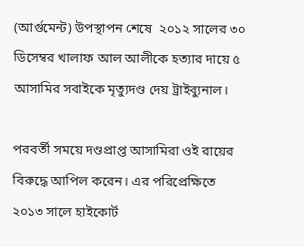(আর্গুমেন্ট) উপস্থাপন শেষে  ২০১২ সালের ৩০ ডিসেম্বর খালাফ আল আলীকে হত্যার দায়ে ৫ আসামির সবাইকে মৃত্যুদণ্ড দেয় ট্রাইব্যুনাল।

পরবর্তী সময়ে দণ্ডপ্রাপ্ত আসামিরা ওই রায়ের বিরুদ্ধে আপিল করেন। এর পরিপ্রেক্ষিতে ২০১৩ সালে হাইকোর্ট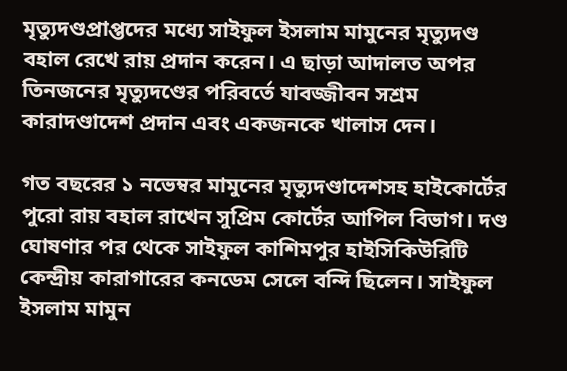মৃত্যুদণ্ডপ্রাপ্তদের মধ্যে সাইফুল ইসলাম মামুনের মৃত্যুদণ্ড বহাল রেখে রায় প্রদান করেন। এ ছাড়া আদালত অপর তিনজনের মৃত্যুদণ্ডের পরিবর্তে যাবজ্জীবন সশ্রম কারাদণ্ডাদেশ প্রদান এবং একজনকে খালাস দেন।

গত বছরের ১ নভেম্বর মামুনের মৃত্যুদণ্ডাদেশসহ হাইকোর্টের পুরো রায় বহাল রাখেন সুপ্রিম কোর্টের আপিল বিভাগ। দণ্ড ঘোষণার পর থেকে সাইফুল কাশিমপুর হাইসিকিউরিটি কেন্দ্রীয় কারাগারের কনডেম সেলে বন্দি ছিলেন। সাইফুল ইসলাম মামুন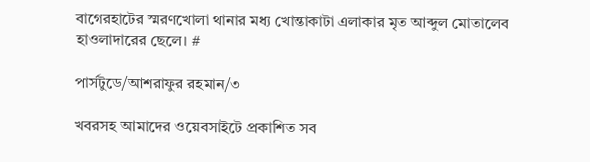বাগেরহাটের স্মরণখোলা থানার মধ্য খোন্তাকাটা এলাকার মৃত আব্দুল মোতালেব হাওলাদারের ছেলে। #

পার্সটুডে/আশরাফুর রহমান/৩

খবরসহ আমাদের ওয়েবসাইটে প্রকাশিত সব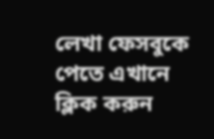লেখা ফেসবুকে পেতে এখানে ক্লিক করুন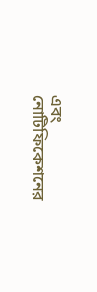এবং নোটিফিকেশনের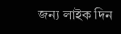জন্য লাইক দিন